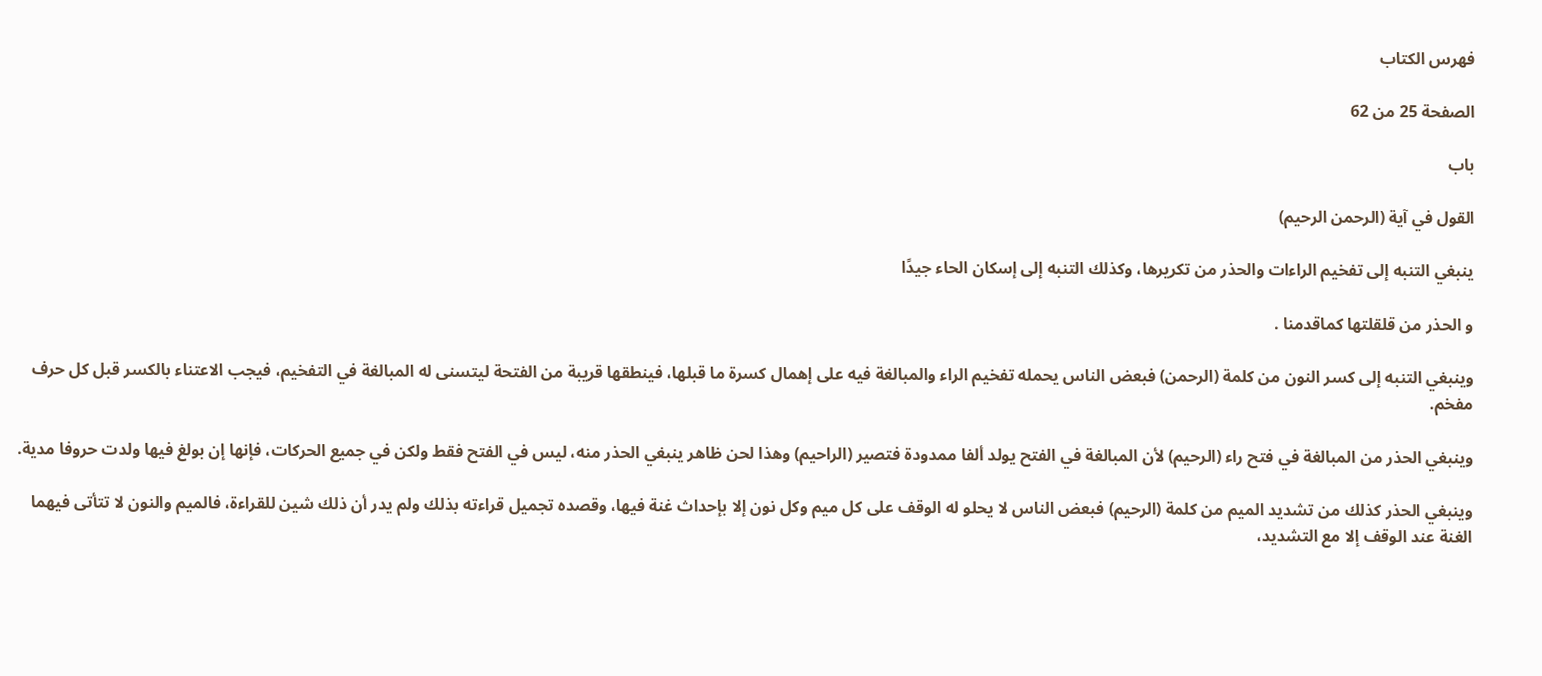فهرس الكتاب

الصفحة 25 من 62

باب

القول في آية (الرحمن الرحيم)

ينبغي التنبه إلى تفخيم الراءات والحذر من تكريرها، وكذلك التنبه إلى إسكان الحاء جيدًا

و الحذر من قلقلتها كماقدمنا .

وينبغي التنبه إلى كسر النون من كلمة (الرحمن) فبعض الناس يحمله تفخيم الراء والمبالغة فيه على إهمال كسرة ما قبلها، فينطقها قريبة من الفتحة ليتسنى له المبالغة في التفخيم، فيجب الاعتناء بالكسر قبل كل حرف مفخم.

وينبغي الحذر من المبالغة في فتح راء (الرحيم) لأن المبالغة في الفتح يولد ألفا ممدودة فتصير (الراحيم) وهذا لحن ظاهر ينبغي الحذر منه، ليس في الفتح فقط ولكن في جميع الحركات، فإنها إن بولغ فيها ولدت حروفا مدية.

وينبغي الحذر كذلك من تشديد الميم من كلمة (الرحيم) فبعض الناس لا يحلو له الوقف على كل ميم وكل نون إلا بإحداث غنة فيها، وقصده تجميل قراءته بذلك ولم يدر أن ذلك شين للقراءة، فالميم والنون لا تتأتى فيهما الغنة عند الوقف إلا مع التشديد،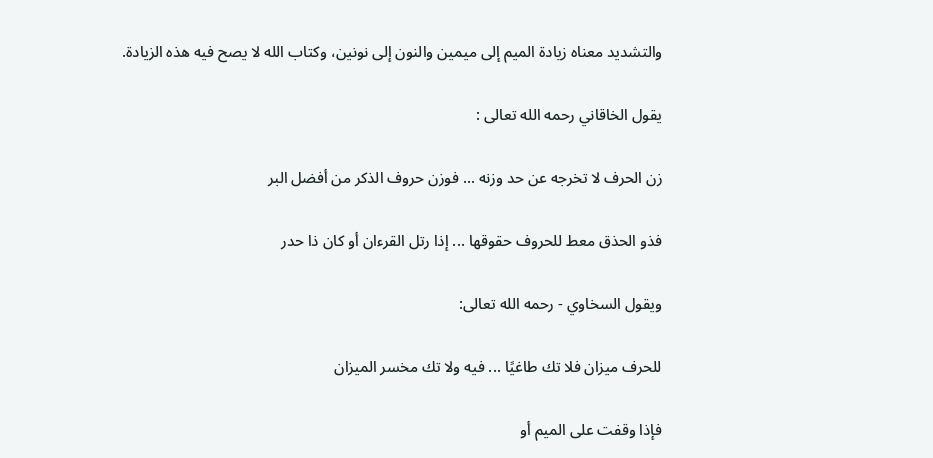والتشديد معناه زيادة الميم إلى ميمين والنون إلى نونين، وكتاب الله لا يصح فيه هذه الزيادة.

يقول الخاقاني رحمه الله تعالى :

زن الحرف لا تخرجه عن حد وزنه ... فوزن حروف الذكر من أفضل البر

فذو الحذق معط للحروف حقوقها ... إذا رتل القرءان أو كان ذا حدر

ويقول السخاوي - رحمه الله تعالى:

للحرف ميزان فلا تك طاغيًا ... فيه ولا تك مخسر الميزان

فإذا وقفت على الميم أو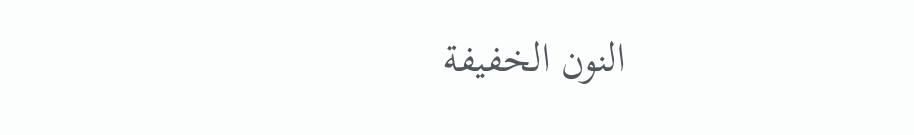النون الخفيفة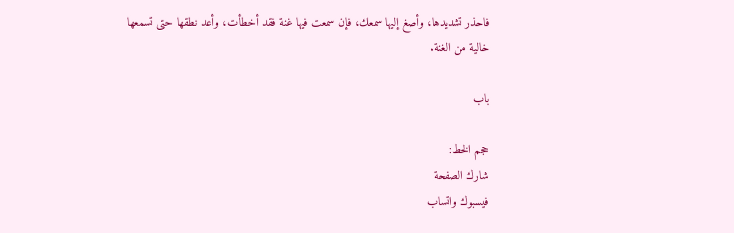فاحذر تشديدها، وأصغ إليها سمعك، فإن سمعت فيها غنة فقد أخطأت، وأعد نطقها حتى تسمعها خالية من الغنة.

باب

حجم الخط:
شارك الصفحة
فيسبوك واتساب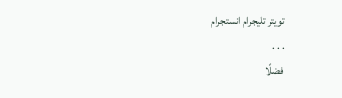تويتر تليجرام انستجرام
. . .
فضلًا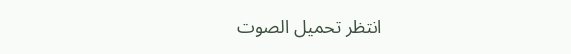انتظر تحميل الصوت